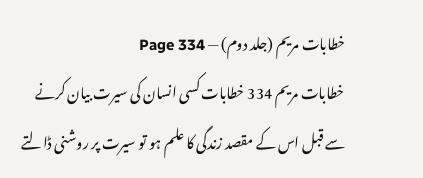خطابات مریم (جلد دوم) — Page 334
خطابات مریم 334 خطابات کسی انسان کی سیرت بیان کرنے سے قبل اس کے مقصد زندگی کا علم ہو تو سیرت پر روشنی ڈالتے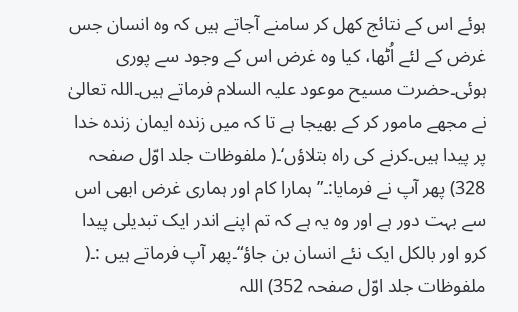ہوئے اس کے نتائج کھل کر سامنے آجاتے ہیں کہ وہ انسان جس غرض کے لئے اُٹھا، کیا وہ غرض اس کے وجود سے پوری ہوئی۔حضرت مسیح موعود علیہ السلام فرماتے ہیں۔اللہ تعالیٰ نے مجھے مامور کر کے بھیجا ہے تا کہ میں زندہ ایمان زندہ خدا پر پیدا ہیں۔کرنے کی راہ بتلاؤں‘۔( ملفوظات جلد اوّل صفحہ 328) پھر آپ نے فرمایا:۔” ہمارا کام اور ہماری غرض ابھی اس سے بہت دور ہے اور وہ یہ ہے کہ تم اپنے اندر ایک تبدیلی پیدا کرو اور بالکل ایک نئے انسان بن جاؤ“۔پھر آپ فرماتے ہیں :۔( ملفوظات جلد اوّل صفحہ 352) اللہ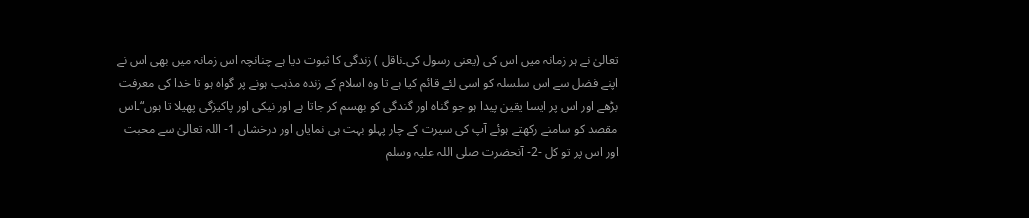تعالیٰ نے ہر زمانہ میں اس کی (یعنی رسول کی۔ناقل ) زندگی کا ثبوت دیا ہے چنانچہ اس زمانہ میں بھی اس نے اپنے فضل سے اس سلسلہ کو اسی لئے قائم کیا ہے تا وہ اسلام کے زندہ مذہب ہونے پر گواہ ہو تا خدا کی معرفت بڑھے اور اس پر ایسا یقین پیدا ہو جو گناہ اور گندگی کو بھسم کر جاتا ہے اور نیکی اور پاکیزگی پھیلا تا ہوں“۔اس مقصد کو سامنے رکھتے ہوئے آپ کی سیرت کے چار پہلو بہت ہی نمایاں اور درخشاں 1- اللہ تعالیٰ سے محبت اور اس پر تو کل -2- آنحضرت صلی اللہ علیہ وسلم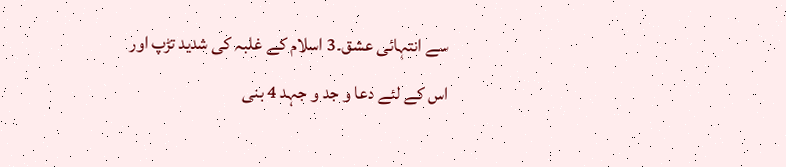سے انتہائی عشق۔3 اسلام کے غلبہ کی شدید تڑپ اور اس کے لئے دعا و جد و جہد 4 بنی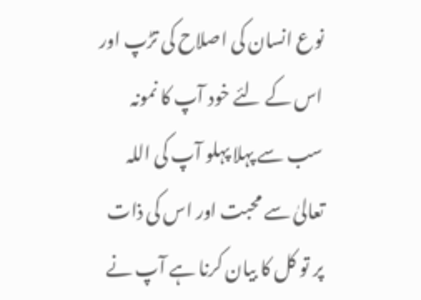نوع انسان کی اصلاح کی تڑپ اور اس کے لئے خود آپ کا نمونہ سب سے پہلا پہلو آپ کی اللہ تعالیٰ سے محبت اور اس کی ذات پر تو کل کا بیان کرنا ہے آپ نے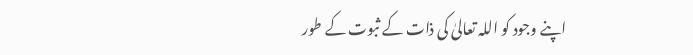اپنے وجود کو اللہ تعالیٰ کی ذات کے ثبوت کے طور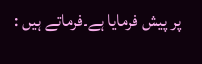پر پیش فرمایا ہے۔فرماتے ہیں :